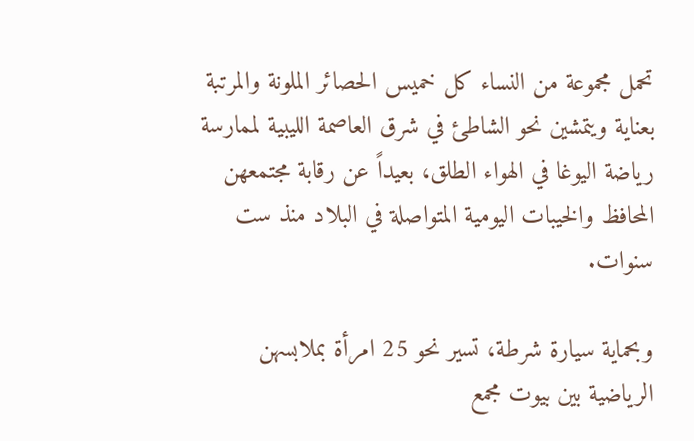تحمل مجموعة من النساء كل خميس الحصائر الملونة والمرتبة بعناية ويتمشين نحو الشاطئ في شرق العاصمة الليبية لممارسة رياضة اليوغا في الهواء الطلق، بعيداً عن رقابة مجتمعهن المحافظ والخيبات اليومية المتواصلة في البلاد منذ ست سنوات.

وبحماية سيارة شرطة، تسير نحو 25 امرأة بملابسهن الرياضية بين بيوت مجمع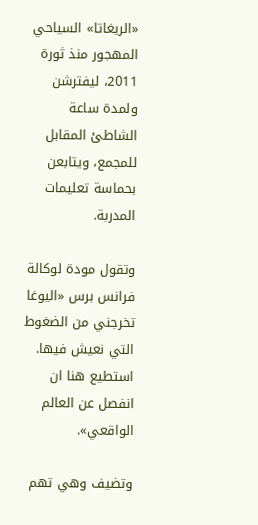«الريغاتا» السياحي المهجور منذ ثورة 2011، ليفترشن ولمدة ساعة الشاطئ المقابل للمجمع، ويتابعن بحماسة تعليمات المدربة.

وتقول مودة لوكالة فرانس برس «اليوغا تخرجني من الضغوط التي نعيش فيها. استطيع هنا ان انفصل عن العالم الواقعي».

وتضيف وهي تهم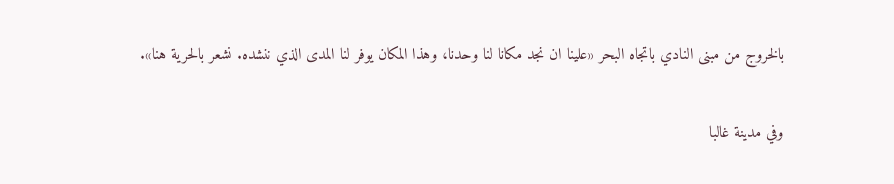بالخروج من مبنى النادي باتجاه البحر «علينا ان نجد مكانا لنا وحدنا، وهذا المكان يوفر لنا المدى الذي ننشده. نشعر بالحرية هنا».

وفي مدينة غالبا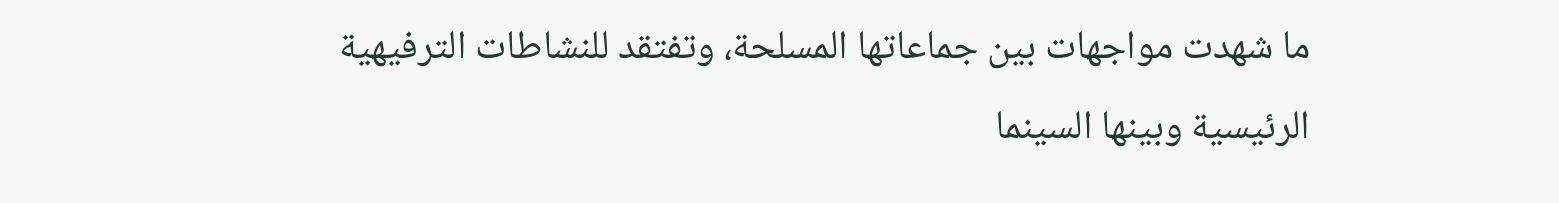ما شهدت مواجهات بين جماعاتها المسلحة، وتفتقد للنشاطات الترفيهية الرئيسية وبينها السينما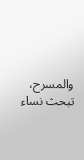والمسرح، تبحث نساء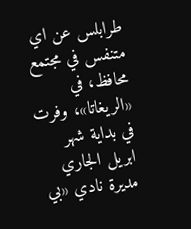طرابلس عن اي متنفس في مجتمع محافظ، في «الريغاتا»، وفرت في بداية شهر ابريل الجاري مديرة نادي «بي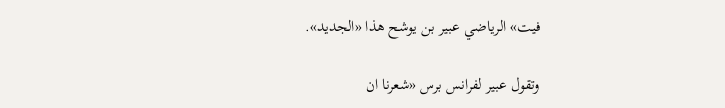فيت» الرياضي عبير بن يوشح هذا «الجديد».

وتقول عبير لفرانس برس «شعرنا ان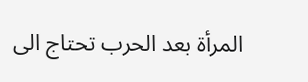المرأة بعد الحرب تحتاج الى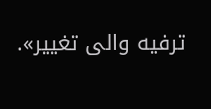ترفيه والى تغيير».